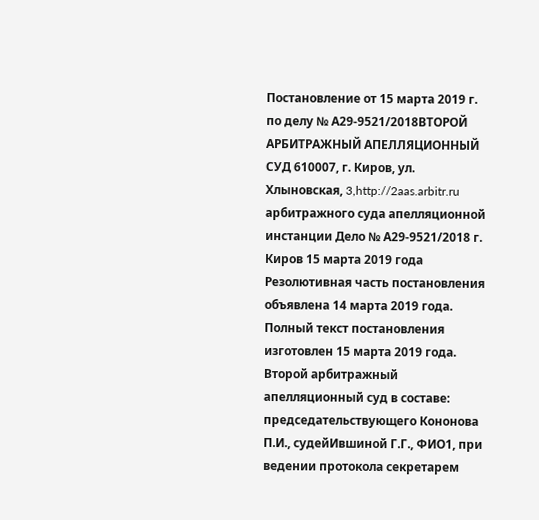Постановление от 15 марта 2019 г. по делу № А29-9521/2018ВТОРОЙ АРБИТРАЖНЫЙ АПЕЛЛЯЦИОННЫЙ СУД 610007, г. Киров, ул. Хлыновская, 3,http://2aas.arbitr.ru арбитражного суда апелляционной инстанции Дело № А29-9521/2018 г. Киров 15 марта 2019 года Резолютивная часть постановления объявлена 14 марта 2019 года. Полный текст постановления изготовлен 15 марта 2019 года. Второй арбитражный апелляционный суд в составе: председательствующего Кононова П.И., судейИвшиной Г.Г., ФИО1, при ведении протокола секретарем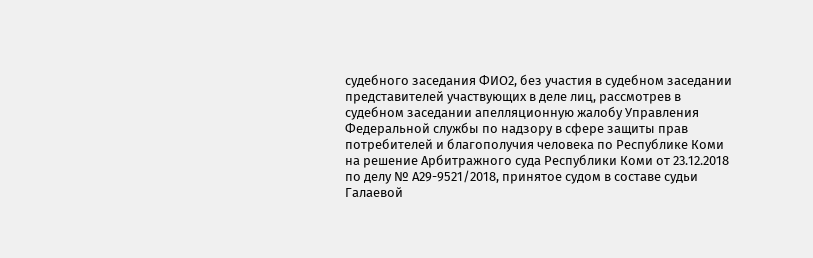судебного заседания ФИО2, без участия в судебном заседании представителей участвующих в деле лиц, рассмотрев в судебном заседании апелляционную жалобу Управления Федеральной службы по надзору в сфере защиты прав потребителей и благополучия человека по Республике Коми на решение Арбитражного суда Республики Коми от 23.12.2018 по делу № А29-9521/2018, принятое судом в составе судьи Галаевой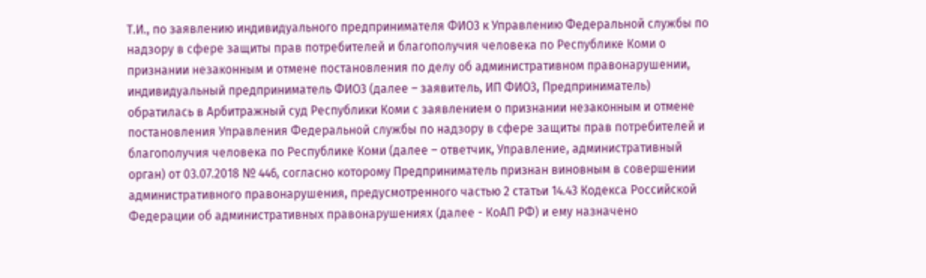Т.И., по заявлению индивидуального предпринимателя ФИО3 к Управлению Федеральной службы по надзору в сфере защиты прав потребителей и благополучия человека по Республике Коми о признании незаконным и отмене постановления по делу об административном правонарушении, индивидуальный предприниматель ФИО3 (далее – заявитель, ИП ФИО3, Предприниматель) обратилась в Арбитражный суд Республики Коми с заявлением о признании незаконным и отмене постановления Управления Федеральной службы по надзору в сфере защиты прав потребителей и благополучия человека по Республике Коми (далее – ответчик, Управление, административный орган) от 03.07.2018 № 446, согласно которому Предприниматель признан виновным в совершении административного правонарушения, предусмотренного частью 2 статьи 14.43 Кодекса Российской Федерации об административных правонарушениях (далее - КоАП РФ) и ему назначено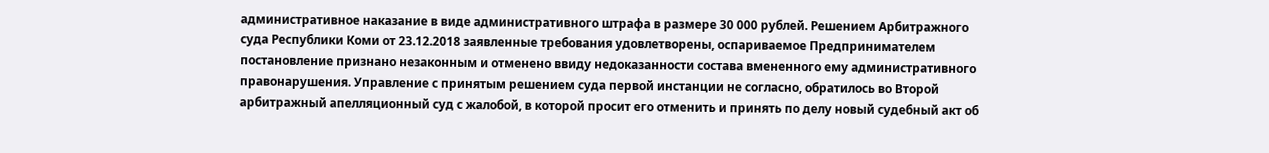административное наказание в виде административного штрафа в размере 30 000 рублей. Решением Арбитражного суда Республики Коми от 23.12.2018 заявленные требования удовлетворены, оспариваемое Предпринимателем постановление признано незаконным и отменено ввиду недоказанности состава вмененного ему административного правонарушения. Управление с принятым решением суда первой инстанции не согласно, обратилось во Второй арбитражный апелляционный суд с жалобой, в которой просит его отменить и принять по делу новый судебный акт об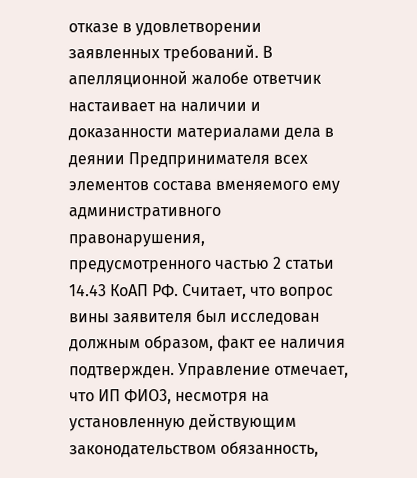отказе в удовлетворении заявленных требований. В апелляционной жалобе ответчик настаивает на наличии и доказанности материалами дела в деянии Предпринимателя всех элементов состава вменяемого ему административного правонарушения, предусмотренного частью 2 статьи 14.43 КоАП РФ. Считает, что вопрос вины заявителя был исследован должным образом, факт ее наличия подтвержден. Управление отмечает, что ИП ФИО3, несмотря на установленную действующим законодательством обязанность,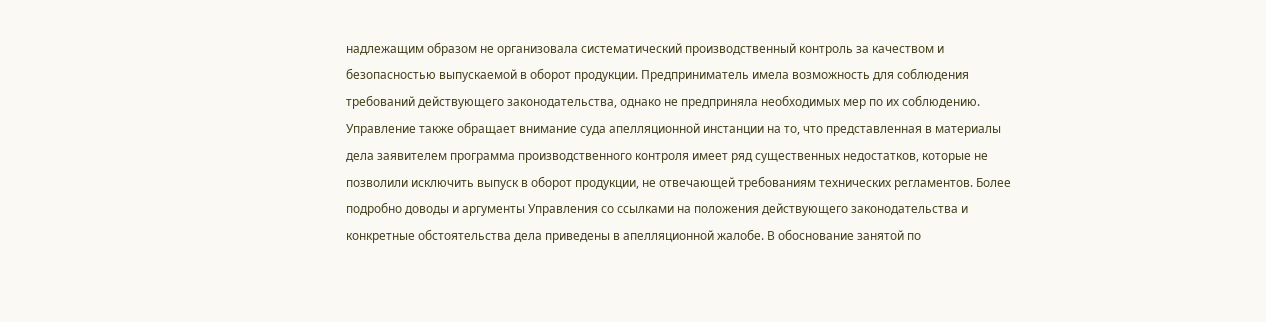надлежащим образом не организовала систематический производственный контроль за качеством и безопасностью выпускаемой в оборот продукции. Предприниматель имела возможность для соблюдения требований действующего законодательства, однако не предприняла необходимых мер по их соблюдению. Управление также обращает внимание суда апелляционной инстанции на то, что представленная в материалы дела заявителем программа производственного контроля имеет ряд существенных недостатков, которые не позволили исключить выпуск в оборот продукции, не отвечающей требованиям технических регламентов. Более подробно доводы и аргументы Управления со ссылками на положения действующего законодательства и конкретные обстоятельства дела приведены в апелляционной жалобе. В обоснование занятой по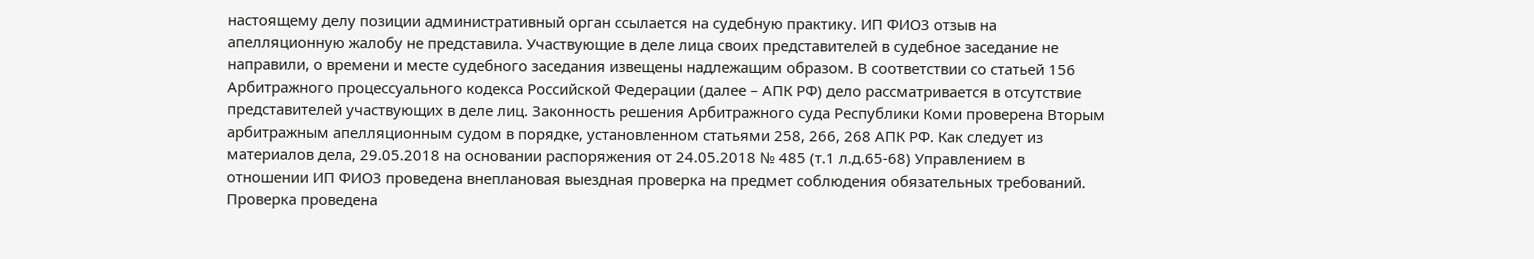настоящему делу позиции административный орган ссылается на судебную практику. ИП ФИО3 отзыв на апелляционную жалобу не представила. Участвующие в деле лица своих представителей в судебное заседание не направили, о времени и месте судебного заседания извещены надлежащим образом. В соответствии со статьей 156 Арбитражного процессуального кодекса Российской Федерации (далее – АПК РФ) дело рассматривается в отсутствие представителей участвующих в деле лиц. Законность решения Арбитражного суда Республики Коми проверена Вторым арбитражным апелляционным судом в порядке, установленном статьями 258, 266, 268 АПК РФ. Как следует из материалов дела, 29.05.2018 на основании распоряжения от 24.05.2018 № 485 (т.1 л.д.65-68) Управлением в отношении ИП ФИО3 проведена внеплановая выездная проверка на предмет соблюдения обязательных требований. Проверка проведена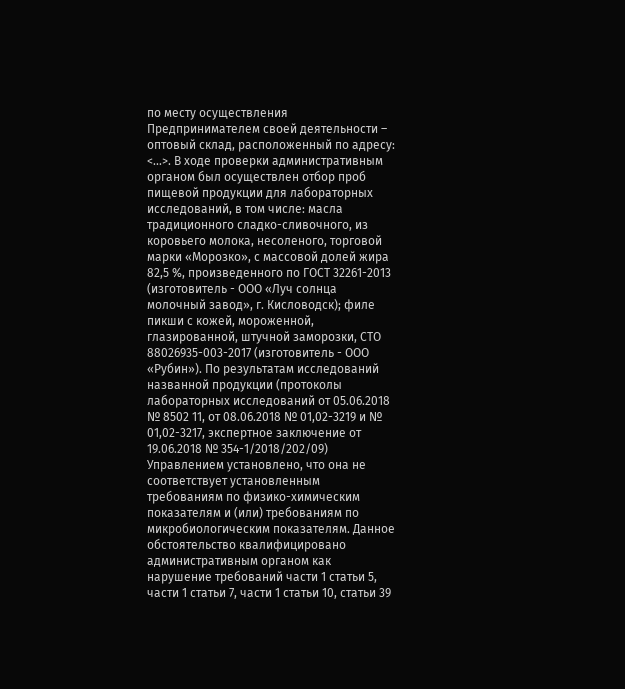по месту осуществления Предпринимателем своей деятельности – оптовый склад, расположенный по адресу: <...>. В ходе проверки административным органом был осуществлен отбор проб пищевой продукции для лабораторных исследований, в том числе: масла традиционного сладко-сливочного, из коровьего молока, несоленого, торговой марки «Морозко», с массовой долей жира 82,5 %, произведенного по ГОСТ 32261-2013 (изготовитель - ООО «Луч солнца молочный завод», г. Кисловодск); филе пикши с кожей, мороженной, глазированной, штучной заморозки, СТО 88026935-003-2017 (изготовитель - ООО «Рубин»). По результатам исследований названной продукции (протоколы лабораторных исследований от 05.06.2018 № 8502 11, от 08.06.2018 № 01,02-3219 и № 01,02-3217, экспертное заключение от 19.06.2018 № 354-1/2018/202/09) Управлением установлено, что она не соответствует установленным требованиям по физико-химическим показателям и (или) требованиям по микробиологическим показателям. Данное обстоятельство квалифицировано административным органом как нарушение требований части 1 статьи 5, части 1 статьи 7, части 1 статьи 10, статьи 39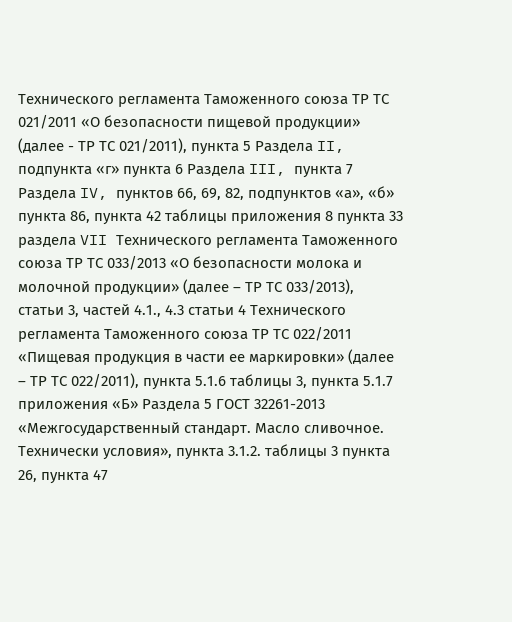Технического регламента Таможенного союза ТР ТС 021/2011 «О безопасности пищевой продукции» (далее - ТР ТС 021/2011), пункта 5 Раздела II, подпункта «г» пункта 6 Раздела III, пункта 7 Раздела IV, пунктов 66, 69, 82, подпунктов «а», «б» пункта 86, пункта 42 таблицы приложения 8 пункта 33 раздела VII Технического регламента Таможенного союза ТР ТС 033/2013 «О безопасности молока и молочной продукции» (далее – ТР ТС 033/2013), статьи 3, частей 4.1., 4.3 статьи 4 Технического регламента Таможенного союза ТР ТС 022/2011 «Пищевая продукция в части ее маркировки» (далее – ТР ТС 022/2011), пункта 5.1.6 таблицы 3, пункта 5.1.7 приложения «Б» Раздела 5 ГОСТ 32261-2013 «Межгосударственный стандарт. Масло сливочное. Технически условия», пункта 3.1.2. таблицы 3 пункта 26, пункта 47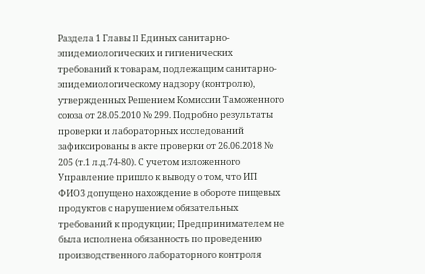Раздела 1 Главы II Единых санитарно-эпидемиологических и гигиенических требований к товарам, подлежащим санитарно-эпидемиологическому надзору (контролю), утвержденных Решением Комиссии Таможенного союза от 28.05.2010 № 299. Подробно результаты проверки и лабораторных исследований зафиксированы в акте проверки от 26.06.2018 № 205 (т.1 л.д.74-80). С учетом изложенного Управление пришло к выводу о том, что ИП ФИО3 допущено нахождение в обороте пищевых продуктов с нарушением обязательных требований к продукции; Предпринимателем не была исполнена обязанность по проведению производственного лабораторного контроля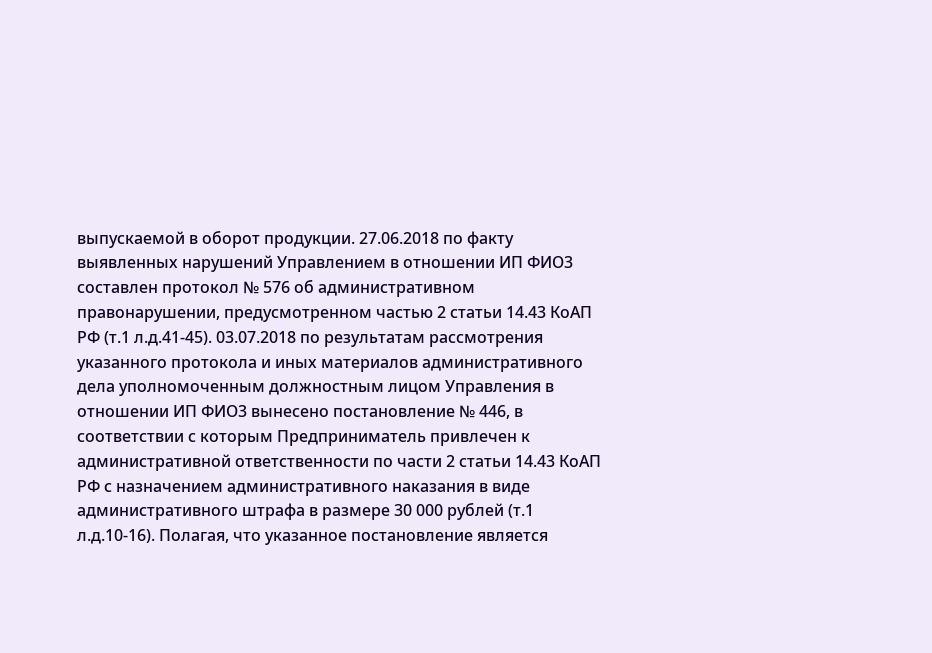выпускаемой в оборот продукции. 27.06.2018 по факту выявленных нарушений Управлением в отношении ИП ФИО3 составлен протокол № 576 об административном правонарушении, предусмотренном частью 2 статьи 14.43 КоАП РФ (т.1 л.д.41-45). 03.07.2018 по результатам рассмотрения указанного протокола и иных материалов административного дела уполномоченным должностным лицом Управления в отношении ИП ФИО3 вынесено постановление № 446, в соответствии с которым Предприниматель привлечен к административной ответственности по части 2 статьи 14.43 КоАП РФ с назначением административного наказания в виде административного штрафа в размере 30 000 рублей (т.1 л.д.10-16). Полагая, что указанное постановление является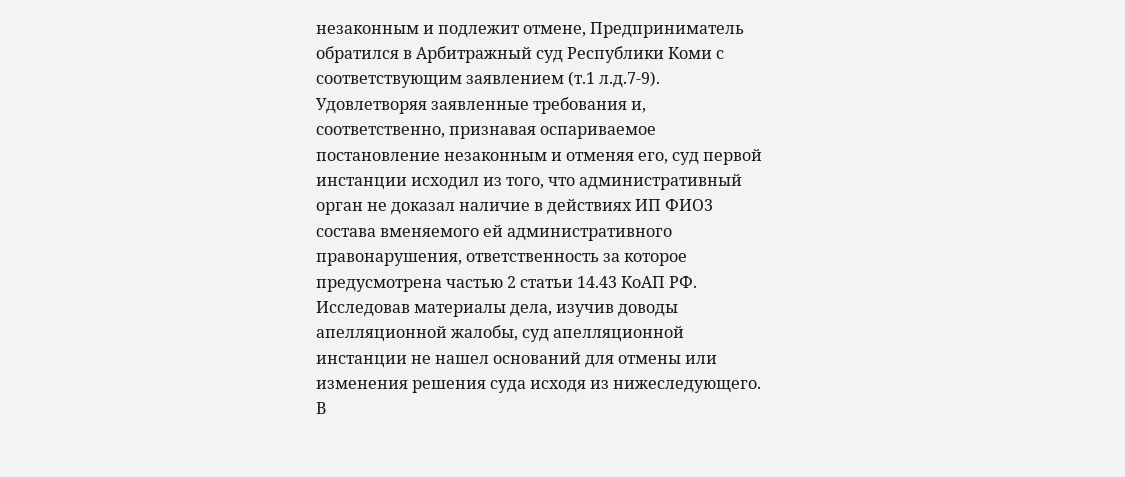незаконным и подлежит отмене, Предприниматель обратился в Арбитражный суд Республики Коми с соответствующим заявлением (т.1 л.д.7-9). Удовлетворяя заявленные требования и, соответственно, признавая оспариваемое постановление незаконным и отменяя его, суд первой инстанции исходил из того, что административный орган не доказал наличие в действиях ИП ФИО3 состава вменяемого ей административного правонарушения, ответственность за которое предусмотрена частью 2 статьи 14.43 КоАП РФ. Исследовав материалы дела, изучив доводы апелляционной жалобы, суд апелляционной инстанции не нашел оснований для отмены или изменения решения суда исходя из нижеследующего. В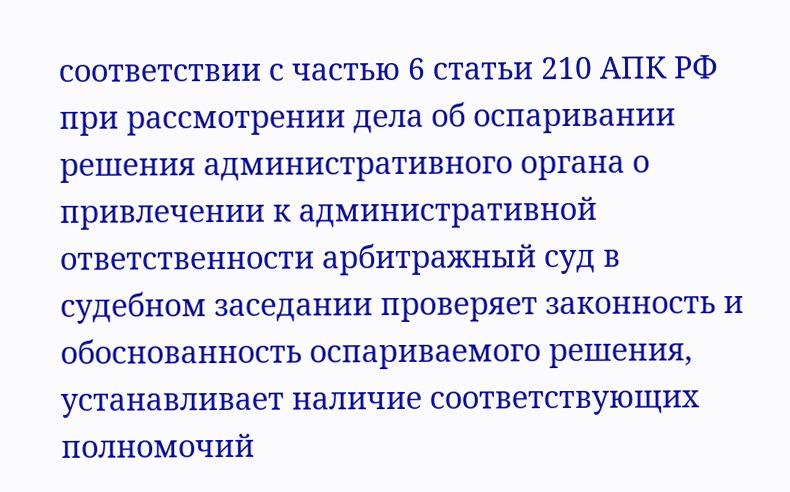соответствии с частью 6 статьи 210 АПК РФ при рассмотрении дела об оспаривании решения административного органа о привлечении к административной ответственности арбитражный суд в судебном заседании проверяет законность и обоснованность оспариваемого решения, устанавливает наличие соответствующих полномочий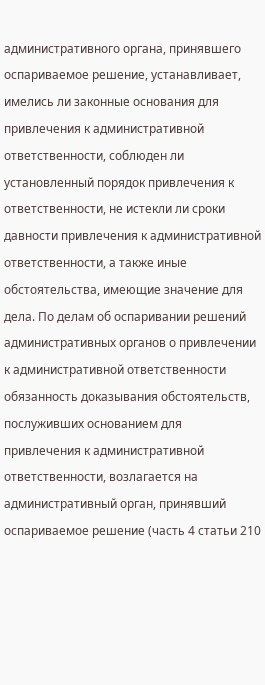административного органа, принявшего оспариваемое решение, устанавливает, имелись ли законные основания для привлечения к административной ответственности, соблюден ли установленный порядок привлечения к ответственности, не истекли ли сроки давности привлечения к административной ответственности, а также иные обстоятельства, имеющие значение для дела. По делам об оспаривании решений административных органов о привлечении к административной ответственности обязанность доказывания обстоятельств, послуживших основанием для привлечения к административной ответственности, возлагается на административный орган, принявший оспариваемое решение (часть 4 статьи 210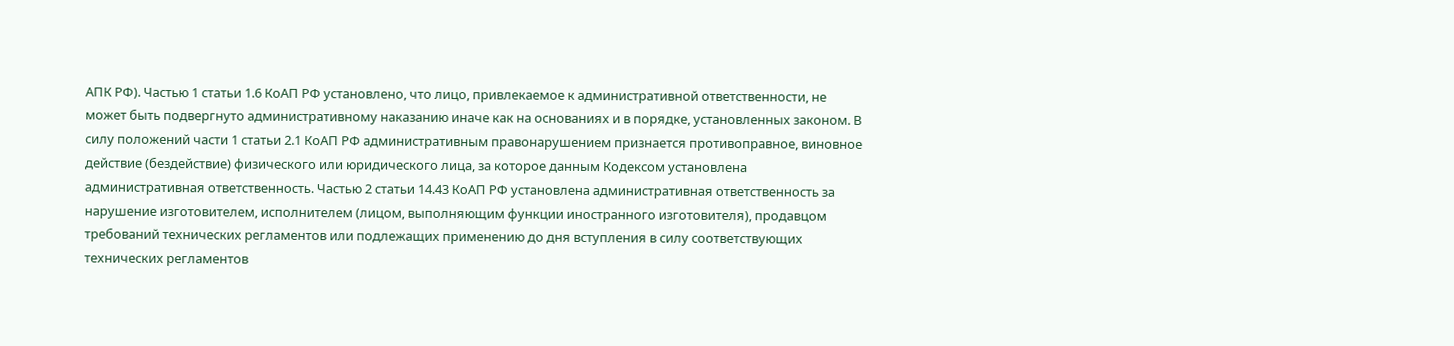АПК РФ). Частью 1 статьи 1.6 КоАП РФ установлено, что лицо, привлекаемое к административной ответственности, не может быть подвергнуто административному наказанию иначе как на основаниях и в порядке, установленных законом. В силу положений части 1 статьи 2.1 КоАП РФ административным правонарушением признается противоправное, виновное действие (бездействие) физического или юридического лица, за которое данным Кодексом установлена административная ответственность. Частью 2 статьи 14.43 КоАП РФ установлена административная ответственность за нарушение изготовителем, исполнителем (лицом, выполняющим функции иностранного изготовителя), продавцом требований технических регламентов или подлежащих применению до дня вступления в силу соответствующих технических регламентов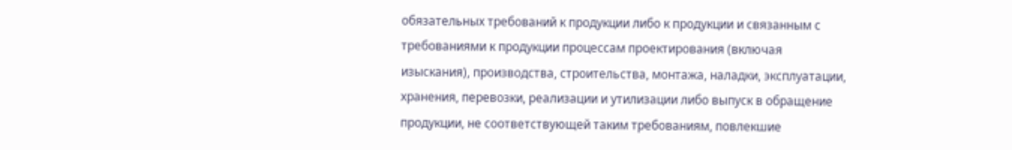обязательных требований к продукции либо к продукции и связанным с требованиями к продукции процессам проектирования (включая изыскания), производства, строительства, монтажа, наладки, эксплуатации, хранения, перевозки, реализации и утилизации либо выпуск в обращение продукции, не соответствующей таким требованиям, повлекшие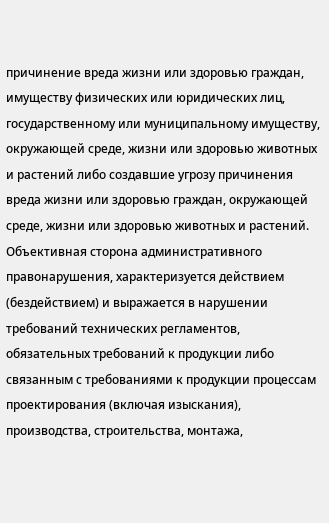причинение вреда жизни или здоровью граждан, имуществу физических или юридических лиц, государственному или муниципальному имуществу, окружающей среде, жизни или здоровью животных и растений либо создавшие угрозу причинения вреда жизни или здоровью граждан, окружающей среде, жизни или здоровью животных и растений. Объективная сторона административного правонарушения, характеризуется действием (бездействием) и выражается в нарушении требований технических регламентов, обязательных требований к продукции либо связанным с требованиями к продукции процессам проектирования (включая изыскания), производства, строительства, монтажа,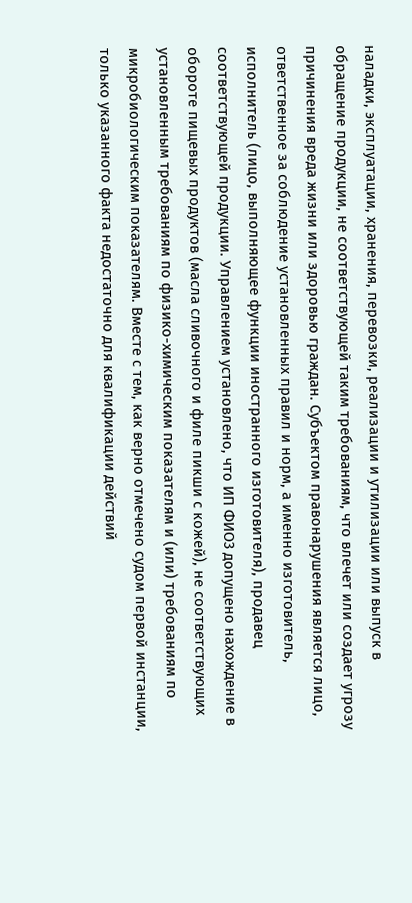наладки, эксплуатации, хранения, перевозки, реализации и утилизации или выпуск в обращение продукции, не соответствующей таким требованиям, что влечет или создает угрозу причинения вреда жизни или здоровью граждан. Субъектом правонарушения является лицо, ответственное за соблюдение установленных правил и норм, а именно изготовитель, исполнитель (лицо, выполняющее функции иностранного изготовителя), продавец соответствующей продукции. Управлением установлено, что ИП ФИО3 допущено нахождение в обороте пищевых продуктов (масла сливочного и филе пикши с кожей), не соответствующих установленным требованиям по физико-химическим показателям и (или) требованиям по микробиологическим показателям. Вместе с тем, как верно отмечено судом первой инстанции, только указанного факта недостаточно для квалификации действий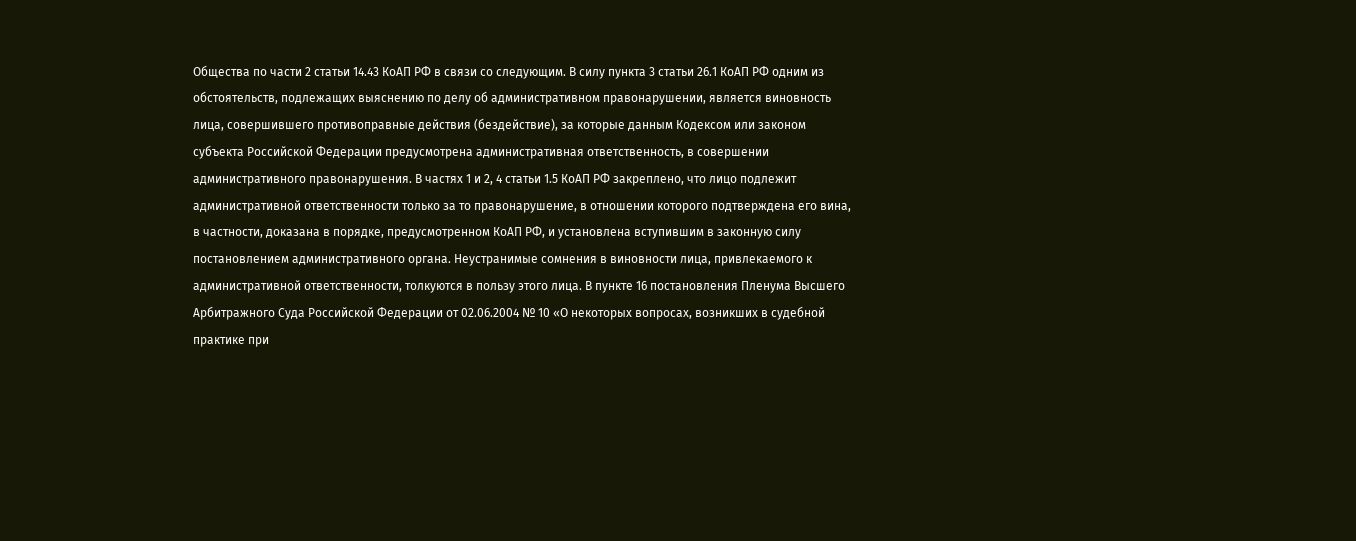Общества по части 2 статьи 14.43 КоАП РФ в связи со следующим. В силу пункта 3 статьи 26.1 КоАП РФ одним из обстоятельств, подлежащих выяснению по делу об административном правонарушении, является виновность лица, совершившего противоправные действия (бездействие), за которые данным Кодексом или законом субъекта Российской Федерации предусмотрена административная ответственность, в совершении административного правонарушения. В частях 1 и 2, 4 статьи 1.5 КоАП РФ закреплено, что лицо подлежит административной ответственности только за то правонарушение, в отношении которого подтверждена его вина, в частности, доказана в порядке, предусмотренном КоАП РФ, и установлена вступившим в законную силу постановлением административного органа. Неустранимые сомнения в виновности лица, привлекаемого к административной ответственности, толкуются в пользу этого лица. В пункте 16 постановления Пленума Высшего Арбитражного Суда Российской Федерации от 02.06.2004 № 10 «О некоторых вопросах, возникших в судебной практике при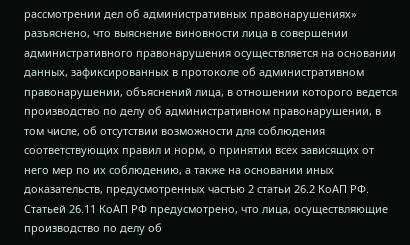рассмотрении дел об административных правонарушениях» разъяснено, что выяснение виновности лица в совершении административного правонарушения осуществляется на основании данных, зафиксированных в протоколе об административном правонарушении, объяснений лица, в отношении которого ведется производство по делу об административном правонарушении, в том числе, об отсутствии возможности для соблюдения соответствующих правил и норм, о принятии всех зависящих от него мер по их соблюдению, а также на основании иных доказательств, предусмотренных частью 2 статьи 26.2 КоАП РФ. Статьей 26.11 КоАП РФ предусмотрено, что лица, осуществляющие производство по делу об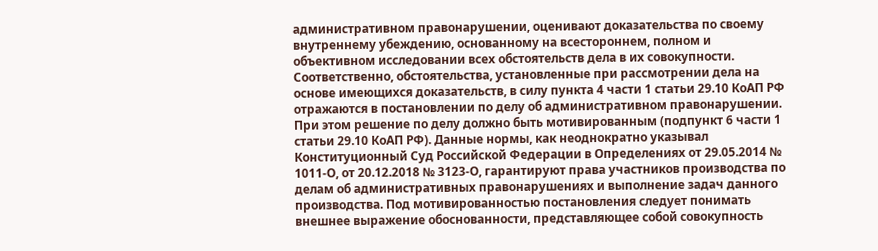административном правонарушении, оценивают доказательства по своему внутреннему убеждению, основанному на всестороннем, полном и объективном исследовании всех обстоятельств дела в их совокупности. Соответственно, обстоятельства, установленные при рассмотрении дела на основе имеющихся доказательств, в силу пункта 4 части 1 статьи 29.10 КоАП РФ отражаются в постановлении по делу об административном правонарушении. При этом решение по делу должно быть мотивированным (подпункт 6 части 1 статьи 29.10 КоАП РФ). Данные нормы, как неоднократно указывал Конституционный Суд Российской Федерации в Определениях от 29.05.2014 № 1011-О, от 20.12.2018 № 3123-О, гарантируют права участников производства по делам об административных правонарушениях и выполнение задач данного производства. Под мотивированностью постановления следует понимать внешнее выражение обоснованности, представляющее собой совокупность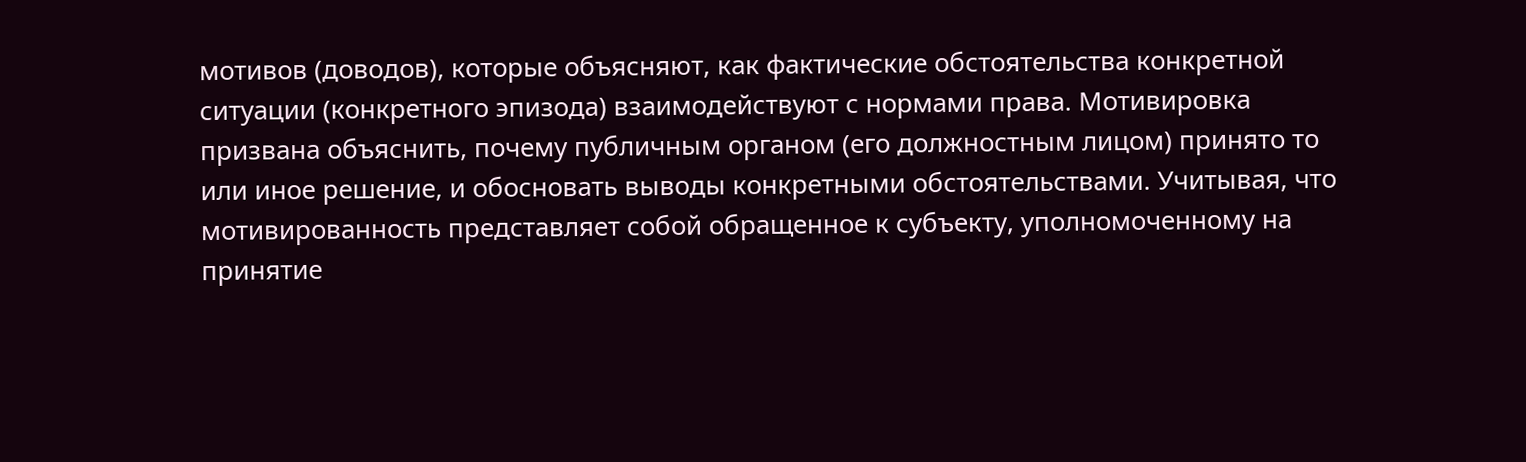мотивов (доводов), которые объясняют, как фактические обстоятельства конкретной ситуации (конкретного эпизода) взаимодействуют с нормами права. Мотивировка призвана объяснить, почему публичным органом (его должностным лицом) принято то или иное решение, и обосновать выводы конкретными обстоятельствами. Учитывая, что мотивированность представляет собой обращенное к субъекту, уполномоченному на принятие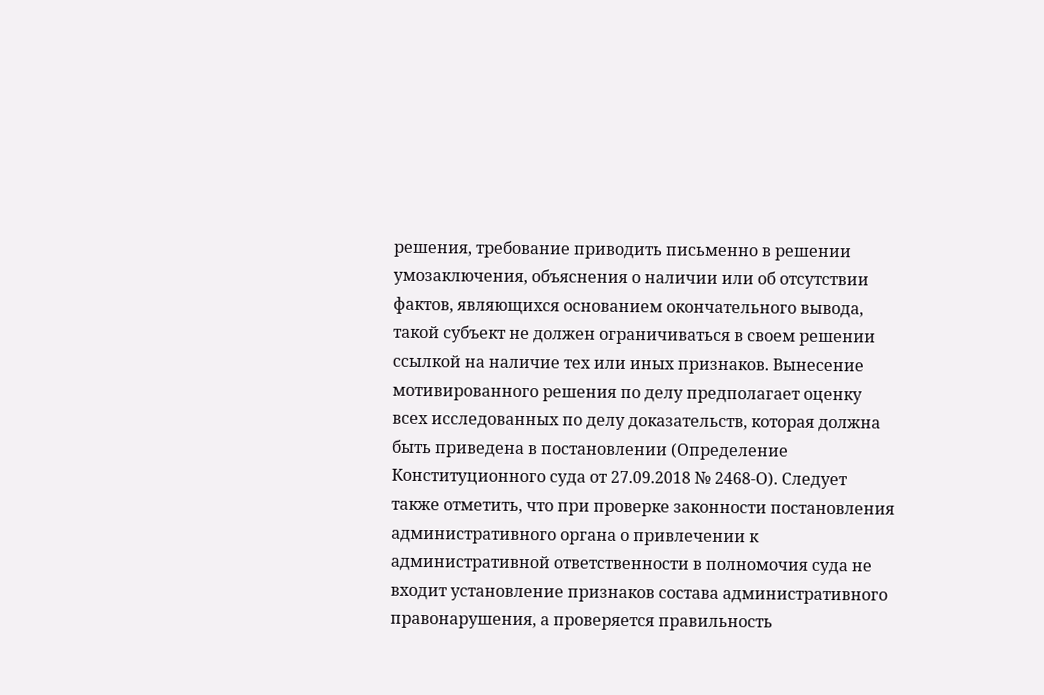решения, требование приводить письменно в решении умозаключения, объяснения о наличии или об отсутствии фактов, являющихся основанием окончательного вывода, такой субъект не должен ограничиваться в своем решении ссылкой на наличие тех или иных признаков. Вынесение мотивированного решения по делу предполагает оценку всех исследованных по делу доказательств, которая должна быть приведена в постановлении (Определение Конституционного суда от 27.09.2018 № 2468-О). Следует также отметить, что при проверке законности постановления административного органа о привлечении к административной ответственности в полномочия суда не входит установление признаков состава административного правонарушения, а проверяется правильность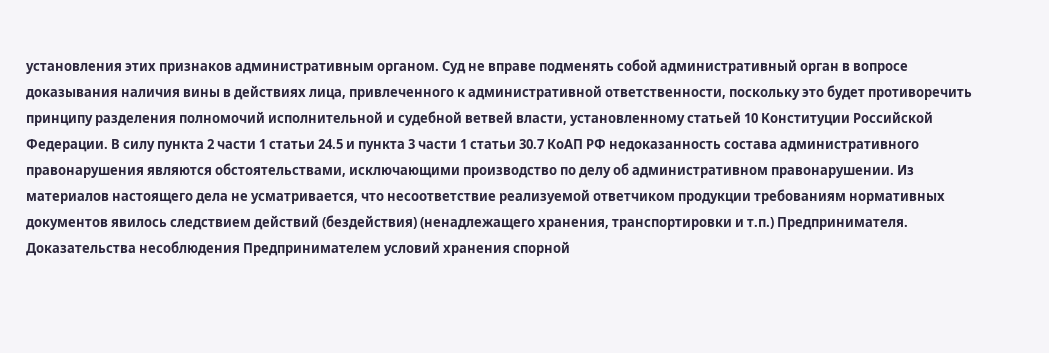установления этих признаков административным органом. Суд не вправе подменять собой административный орган в вопросе доказывания наличия вины в действиях лица, привлеченного к административной ответственности, поскольку это будет противоречить принципу разделения полномочий исполнительной и судебной ветвей власти, установленному статьей 10 Конституции Российской Федерации. В силу пункта 2 части 1 статьи 24.5 и пункта 3 части 1 статьи 30.7 КоАП РФ недоказанность состава административного правонарушения являются обстоятельствами, исключающими производство по делу об административном правонарушении. Из материалов настоящего дела не усматривается, что несоответствие реализуемой ответчиком продукции требованиям нормативных документов явилось следствием действий (бездействия) (ненадлежащего хранения, транспортировки и т.п.) Предпринимателя. Доказательства несоблюдения Предпринимателем условий хранения спорной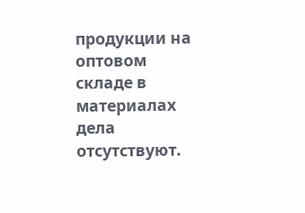продукции на оптовом складе в материалах дела отсутствуют.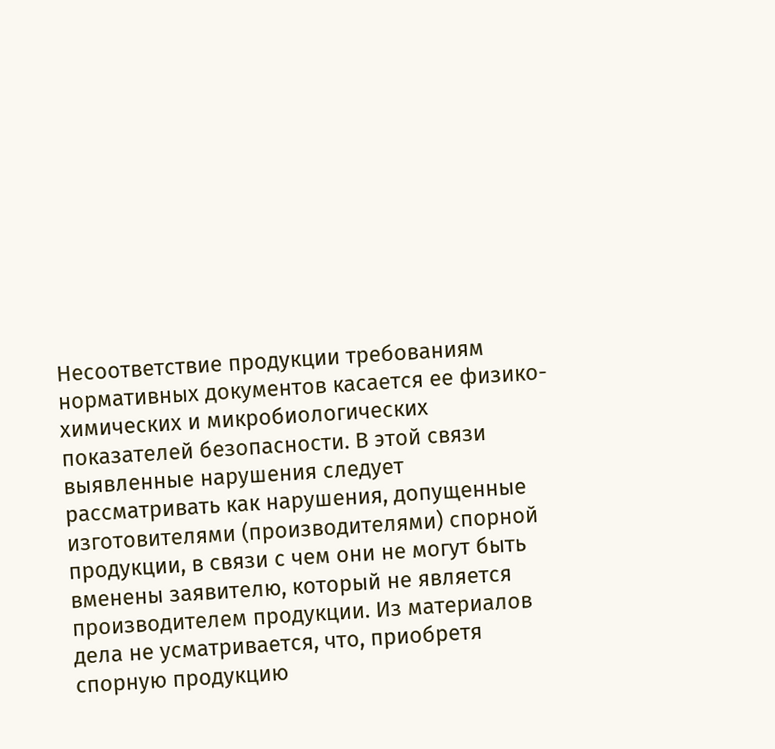Несоответствие продукции требованиям нормативных документов касается ее физико-химических и микробиологических показателей безопасности. В этой связи выявленные нарушения следует рассматривать как нарушения, допущенные изготовителями (производителями) спорной продукции, в связи с чем они не могут быть вменены заявителю, который не является производителем продукции. Из материалов дела не усматривается, что, приобретя спорную продукцию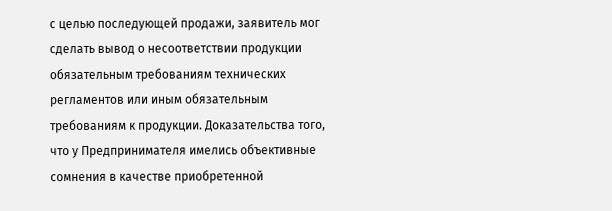с целью последующей продажи, заявитель мог сделать вывод о несоответствии продукции обязательным требованиям технических регламентов или иным обязательным требованиям к продукции. Доказательства того, что у Предпринимателя имелись объективные сомнения в качестве приобретенной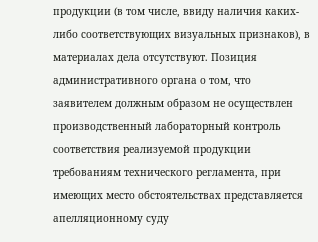продукции (в том числе, ввиду наличия каких-либо соответствующих визуальных признаков), в материалах дела отсутствуют. Позиция административного органа о том, что заявителем должным образом не осуществлен производственный лабораторный контроль соответствия реализуемой продукции требованиям технического регламента, при имеющих место обстоятельствах представляется апелляционному суду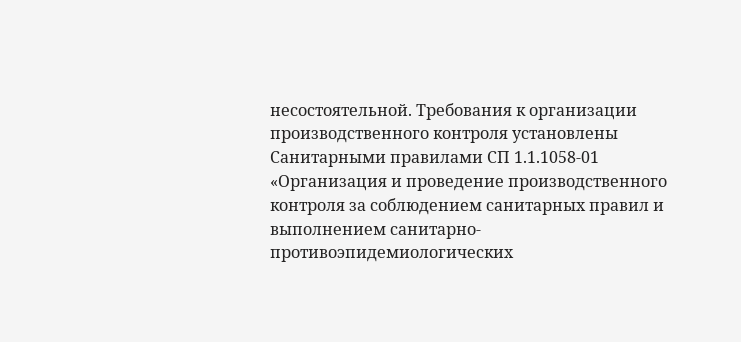несостоятельной. Требования к организации производственного контроля установлены Санитарными правилами СП 1.1.1058-01 «Организация и проведение производственного контроля за соблюдением санитарных правил и выполнением санитарно-противоэпидемиологических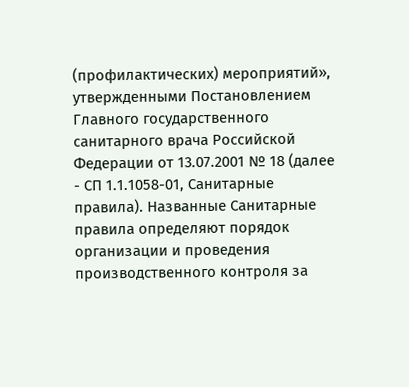(профилактических) мероприятий», утвержденными Постановлением Главного государственного санитарного врача Российской Федерации от 13.07.2001 № 18 (далее - СП 1.1.1058-01, Санитарные правила). Названные Санитарные правила определяют порядок организации и проведения производственного контроля за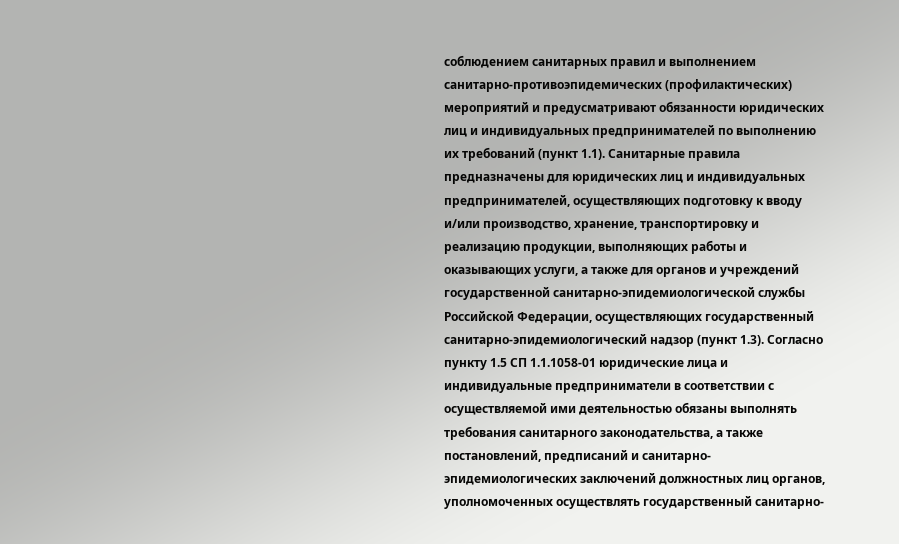соблюдением санитарных правил и выполнением санитарно-противоэпидемических (профилактических) мероприятий и предусматривают обязанности юридических лиц и индивидуальных предпринимателей по выполнению их требований (пункт 1.1). Санитарные правила предназначены для юридических лиц и индивидуальных предпринимателей, осуществляющих подготовку к вводу и/или производство, хранение, транспортировку и реализацию продукции, выполняющих работы и оказывающих услуги, а также для органов и учреждений государственной санитарно-эпидемиологической службы Российской Федерации, осуществляющих государственный санитарно-эпидемиологический надзор (пункт 1.3). Согласно пункту 1.5 СП 1.1.1058-01 юридические лица и индивидуальные предприниматели в соответствии с осуществляемой ими деятельностью обязаны выполнять требования санитарного законодательства, а также постановлений, предписаний и санитарно-эпидемиологических заключений должностных лиц органов, уполномоченных осуществлять государственный санитарно-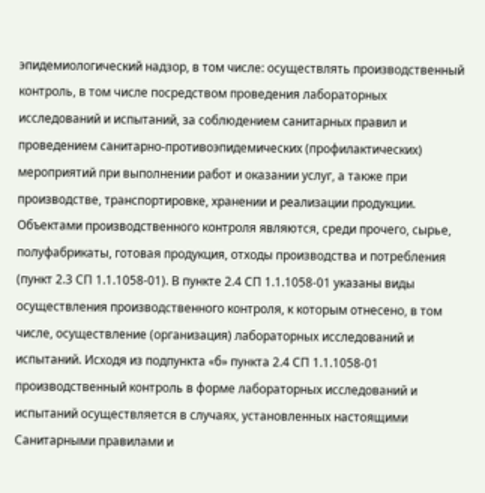эпидемиологический надзор, в том числе: осуществлять производственный контроль, в том числе посредством проведения лабораторных исследований и испытаний, за соблюдением санитарных правил и проведением санитарно-противоэпидемических (профилактических) мероприятий при выполнении работ и оказании услуг, а также при производстве, транспортировке, хранении и реализации продукции. Объектами производственного контроля являются, среди прочего, сырье, полуфабрикаты, готовая продукция, отходы производства и потребления (пункт 2.3 СП 1.1.1058-01). В пункте 2.4 СП 1.1.1058-01 указаны виды осуществления производственного контроля, к которым отнесено, в том числе, осуществление (организация) лабораторных исследований и испытаний. Исходя из подпункта «б» пункта 2.4 СП 1.1.1058-01 производственный контроль в форме лабораторных исследований и испытаний осуществляется в случаях, установленных настоящими Санитарными правилами и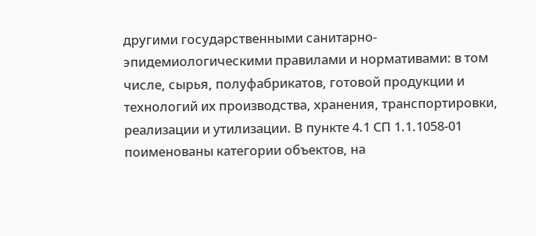другими государственными санитарно-эпидемиологическими правилами и нормативами: в том числе, сырья, полуфабрикатов, готовой продукции и технологий их производства, хранения, транспортировки, реализации и утилизации. В пункте 4.1 СП 1.1.1058-01 поименованы категории объектов, на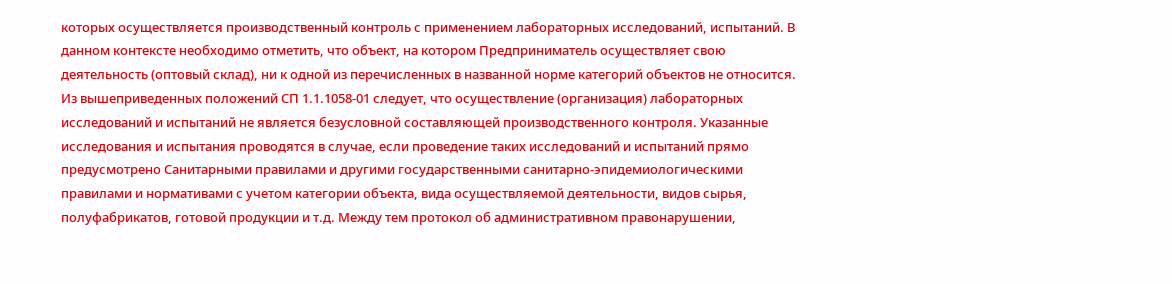которых осуществляется производственный контроль с применением лабораторных исследований, испытаний. В данном контексте необходимо отметить, что объект, на котором Предприниматель осуществляет свою деятельность (оптовый склад), ни к одной из перечисленных в названной норме категорий объектов не относится. Из вышеприведенных положений СП 1.1.1058-01 следует, что осуществление (организация) лабораторных исследований и испытаний не является безусловной составляющей производственного контроля. Указанные исследования и испытания проводятся в случае, если проведение таких исследований и испытаний прямо предусмотрено Санитарными правилами и другими государственными санитарно-эпидемиологическими правилами и нормативами с учетом категории объекта, вида осуществляемой деятельности, видов сырья, полуфабрикатов, готовой продукции и т.д. Между тем протокол об административном правонарушении,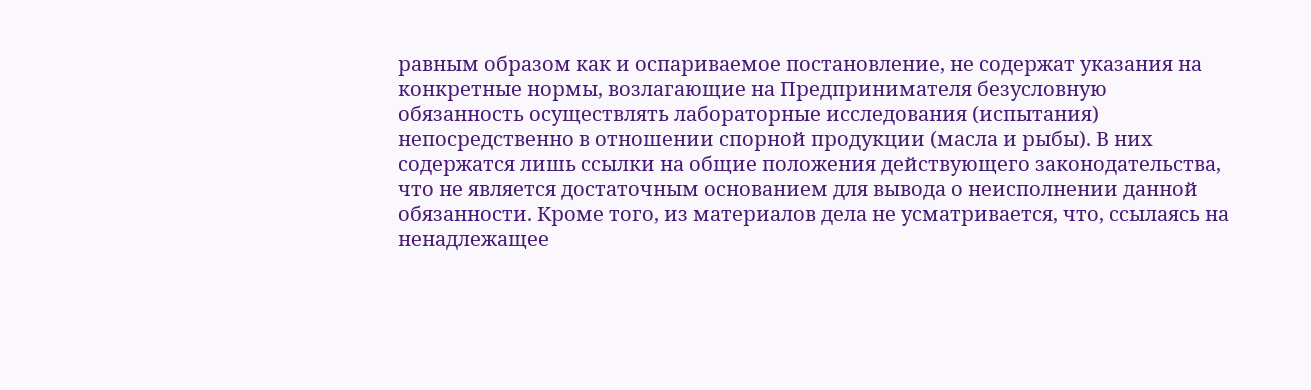равным образом как и оспариваемое постановление, не содержат указания на конкретные нормы, возлагающие на Предпринимателя безусловную обязанность осуществлять лабораторные исследования (испытания) непосредственно в отношении спорной продукции (масла и рыбы). В них содержатся лишь ссылки на общие положения действующего законодательства, что не является достаточным основанием для вывода о неисполнении данной обязанности. Кроме того, из материалов дела не усматривается, что, ссылаясь на ненадлежащее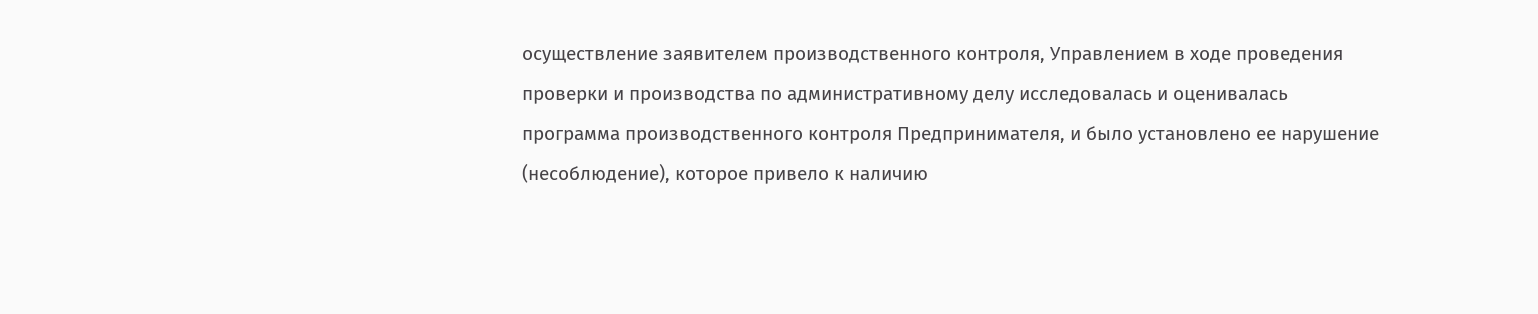осуществление заявителем производственного контроля, Управлением в ходе проведения проверки и производства по административному делу исследовалась и оценивалась программа производственного контроля Предпринимателя, и было установлено ее нарушение (несоблюдение), которое привело к наличию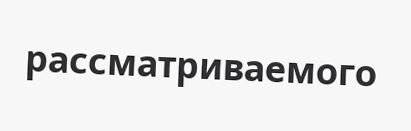рассматриваемого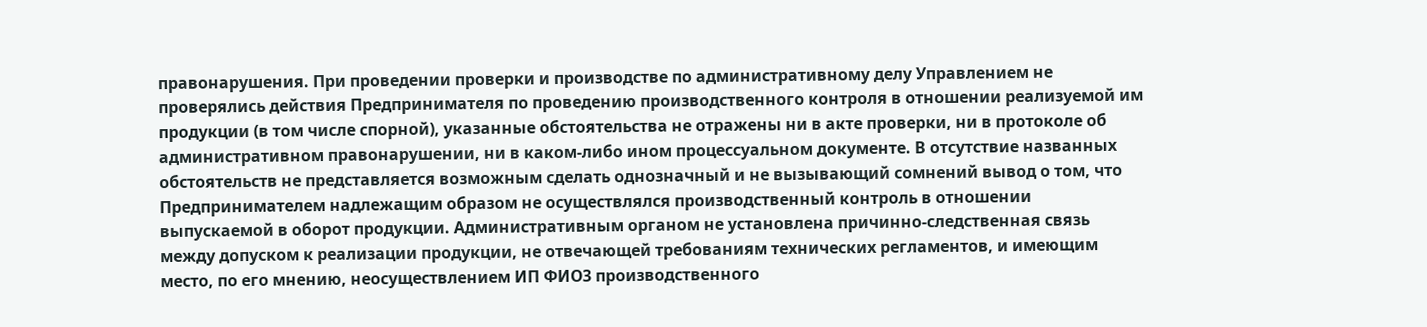правонарушения. При проведении проверки и производстве по административному делу Управлением не проверялись действия Предпринимателя по проведению производственного контроля в отношении реализуемой им продукции (в том числе спорной), указанные обстоятельства не отражены ни в акте проверки, ни в протоколе об административном правонарушении, ни в каком-либо ином процессуальном документе. В отсутствие названных обстоятельств не представляется возможным сделать однозначный и не вызывающий сомнений вывод о том, что Предпринимателем надлежащим образом не осуществлялся производственный контроль в отношении выпускаемой в оборот продукции. Административным органом не установлена причинно-следственная связь между допуском к реализации продукции, не отвечающей требованиям технических регламентов, и имеющим место, по его мнению, неосуществлением ИП ФИО3 производственного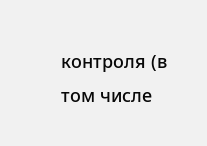контроля (в том числе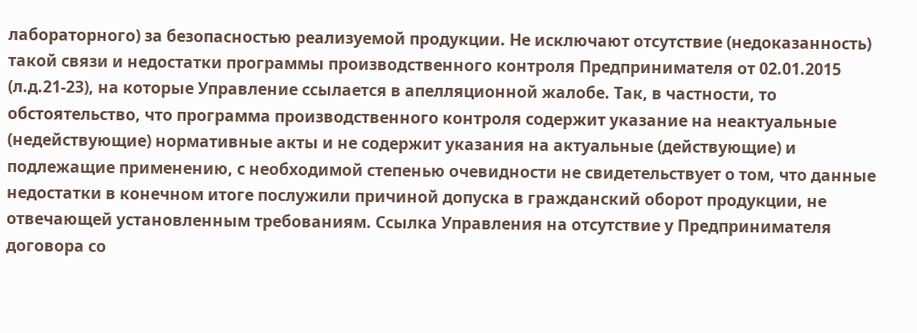лабораторного) за безопасностью реализуемой продукции. Не исключают отсутствие (недоказанность) такой связи и недостатки программы производственного контроля Предпринимателя от 02.01.2015 (л.д.21-23), на которые Управление ссылается в апелляционной жалобе. Так, в частности, то обстоятельство, что программа производственного контроля содержит указание на неактуальные (недействующие) нормативные акты и не содержит указания на актуальные (действующие) и подлежащие применению, с необходимой степенью очевидности не свидетельствует о том, что данные недостатки в конечном итоге послужили причиной допуска в гражданский оборот продукции, не отвечающей установленным требованиям. Ссылка Управления на отсутствие у Предпринимателя договора со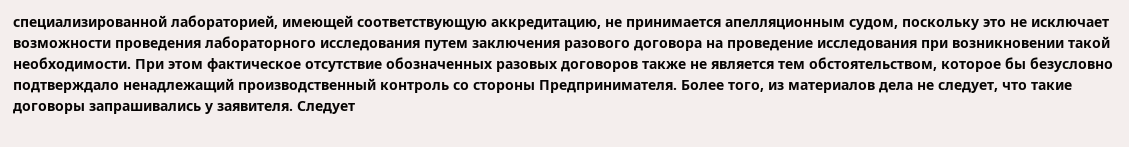специализированной лабораторией, имеющей соответствующую аккредитацию, не принимается апелляционным судом, поскольку это не исключает возможности проведения лабораторного исследования путем заключения разового договора на проведение исследования при возникновении такой необходимости. При этом фактическое отсутствие обозначенных разовых договоров также не является тем обстоятельством, которое бы безусловно подтверждало ненадлежащий производственный контроль со стороны Предпринимателя. Более того, из материалов дела не следует, что такие договоры запрашивались у заявителя. Следует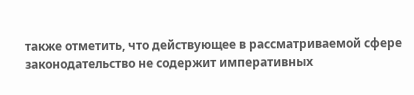также отметить, что действующее в рассматриваемой сфере законодательство не содержит императивных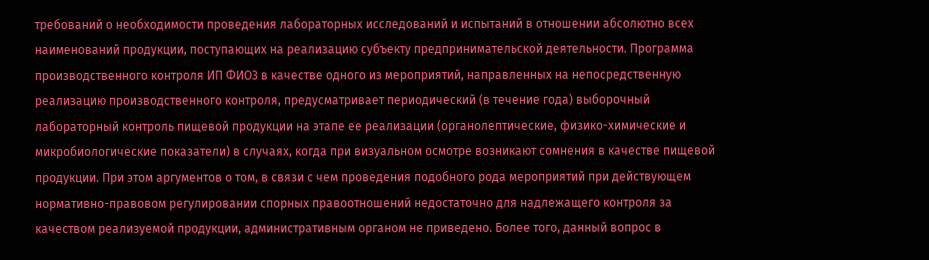требований о необходимости проведения лабораторных исследований и испытаний в отношении абсолютно всех наименований продукции, поступающих на реализацию субъекту предпринимательской деятельности. Программа производственного контроля ИП ФИО3 в качестве одного из мероприятий, направленных на непосредственную реализацию производственного контроля, предусматривает периодический (в течение года) выборочный лабораторный контроль пищевой продукции на этапе ее реализации (органолептические, физико-химические и микробиологические показатели) в случаях, когда при визуальном осмотре возникают сомнения в качестве пищевой продукции. При этом аргументов о том, в связи с чем проведения подобного рода мероприятий при действующем нормативно-правовом регулировании спорных правоотношений недостаточно для надлежащего контроля за качеством реализуемой продукции, административным органом не приведено. Более того, данный вопрос в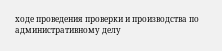ходе проведения проверки и производства по административному делу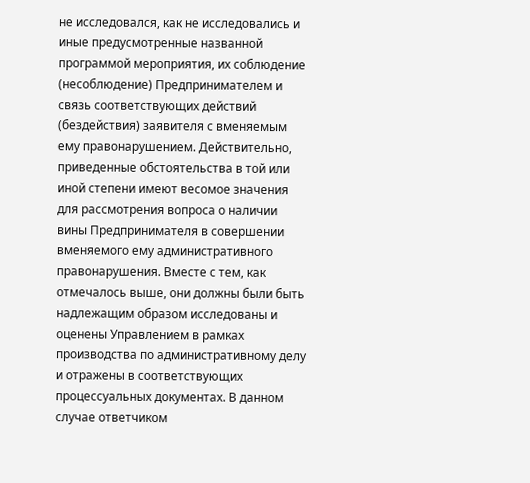не исследовался, как не исследовались и иные предусмотренные названной программой мероприятия, их соблюдение (несоблюдение) Предпринимателем и связь соответствующих действий (бездействия) заявителя с вменяемым ему правонарушением. Действительно, приведенные обстоятельства в той или иной степени имеют весомое значения для рассмотрения вопроса о наличии вины Предпринимателя в совершении вменяемого ему административного правонарушения. Вместе с тем, как отмечалось выше, они должны были быть надлежащим образом исследованы и оценены Управлением в рамках производства по административному делу и отражены в соответствующих процессуальных документах. В данном случае ответчиком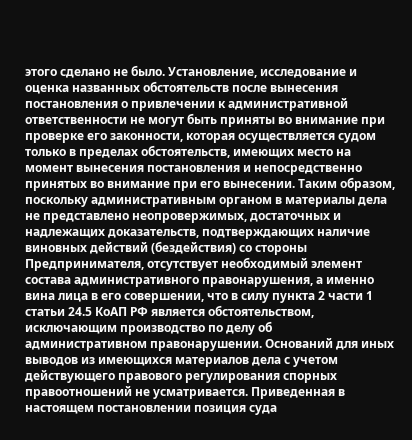этого сделано не было. Установление, исследование и оценка названных обстоятельств после вынесения постановления о привлечении к административной ответственности не могут быть приняты во внимание при проверке его законности, которая осуществляется судом только в пределах обстоятельств, имеющих место на момент вынесения постановления и непосредственно принятых во внимание при его вынесении. Таким образом, поскольку административным органом в материалы дела не представлено неопровержимых, достаточных и надлежащих доказательств, подтверждающих наличие виновных действий (бездействия) со стороны Предпринимателя, отсутствует необходимый элемент состава административного правонарушения, а именно вина лица в его совершении, что в силу пункта 2 части 1 статьи 24.5 КоАП РФ является обстоятельством, исключающим производство по делу об административном правонарушении. Оснований для иных выводов из имеющихся материалов дела с учетом действующего правового регулирования спорных правоотношений не усматривается. Приведенная в настоящем постановлении позиция суда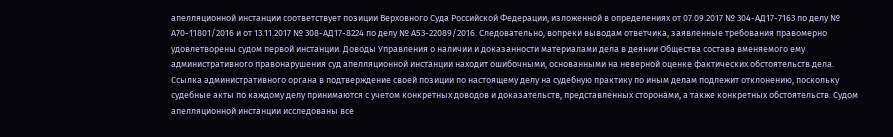апелляционной инстанции соответствует позиции Верховного Суда Российской Федерации, изложенной в определениях от 07.09.2017 № 304-АД17-7163 по делу № А70-11801/2016 и от 13.11.2017 № 308-АД17-8224 по делу № А53-22089/2016. Следовательно, вопреки выводам ответчика, заявленные требования правомерно удовлетворены судом первой инстанции. Доводы Управления о наличии и доказанности материалами дела в деянии Общества состава вменяемого ему административного правонарушения суд апелляционной инстанции находит ошибочными, основанными на неверной оценке фактических обстоятельств дела. Ссылка административного органа в подтверждение своей позиции по настоящему делу на судебную практику по иным делам подлежит отклонению, поскольку судебные акты по каждому делу принимаются с учетом конкретных доводов и доказательств, представленных сторонами, а также конкретных обстоятельств. Судом апелляционной инстанции исследованы все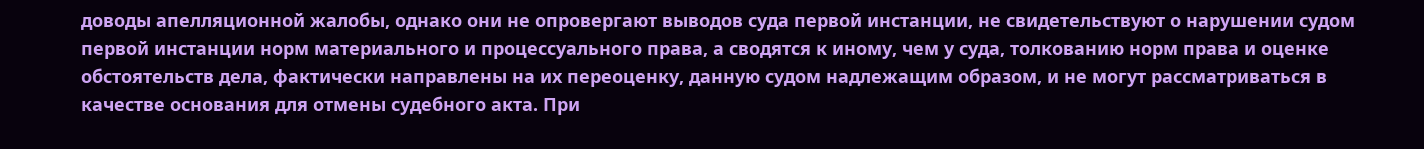доводы апелляционной жалобы, однако они не опровергают выводов суда первой инстанции, не свидетельствуют о нарушении судом первой инстанции норм материального и процессуального права, а сводятся к иному, чем у суда, толкованию норм права и оценке обстоятельств дела, фактически направлены на их переоценку, данную судом надлежащим образом, и не могут рассматриваться в качестве основания для отмены судебного акта. При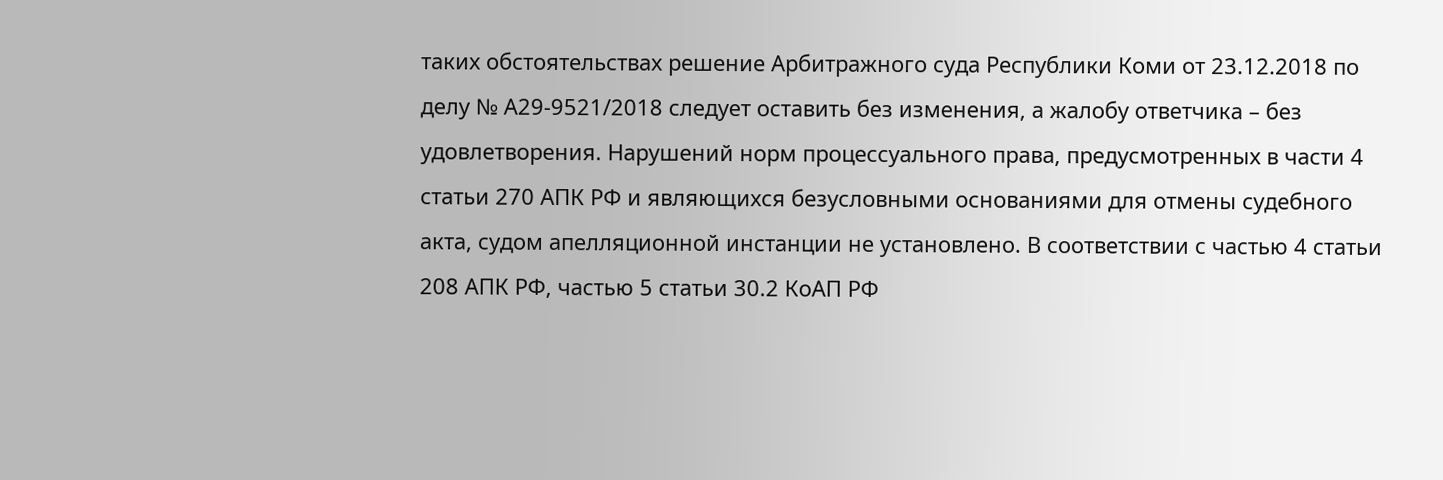таких обстоятельствах решение Арбитражного суда Республики Коми от 23.12.2018 по делу № А29-9521/2018 следует оставить без изменения, а жалобу ответчика – без удовлетворения. Нарушений норм процессуального права, предусмотренных в части 4 статьи 270 АПК РФ и являющихся безусловными основаниями для отмены судебного акта, судом апелляционной инстанции не установлено. В соответствии с частью 4 статьи 208 АПК РФ, частью 5 статьи 30.2 КоАП РФ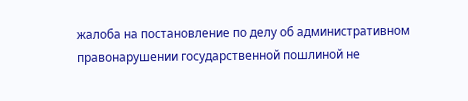жалоба на постановление по делу об административном правонарушении государственной пошлиной не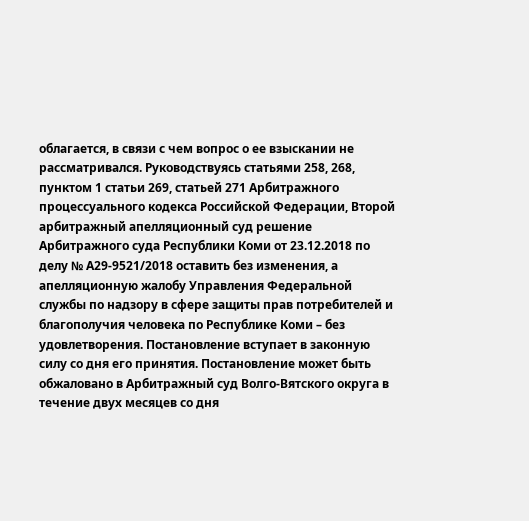облагается, в связи с чем вопрос о ее взыскании не рассматривался. Руководствуясь статьями 258, 268, пунктом 1 статьи 269, статьей 271 Арбитражного процессуального кодекса Российской Федерации, Второй арбитражный апелляционный суд решение Арбитражного суда Республики Коми от 23.12.2018 по делу № А29-9521/2018 оставить без изменения, а апелляционную жалобу Управления Федеральной службы по надзору в сфере защиты прав потребителей и благополучия человека по Республике Коми – без удовлетворения. Постановление вступает в законную силу со дня его принятия. Постановление может быть обжаловано в Арбитражный суд Волго-Вятского округа в течение двух месяцев со дня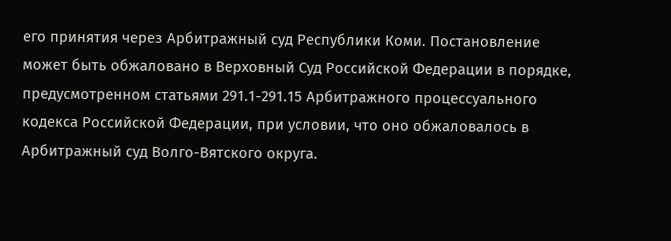его принятия через Арбитражный суд Республики Коми. Постановление может быть обжаловано в Верховный Суд Российской Федерации в порядке, предусмотренном статьями 291.1-291.15 Арбитражного процессуального кодекса Российской Федерации, при условии, что оно обжаловалось в Арбитражный суд Волго-Вятского округа.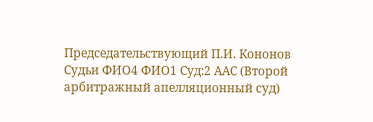Председательствующий П.И. Кононов Судьи ФИО4 ФИО1 Суд:2 ААС (Второй арбитражный апелляционный суд)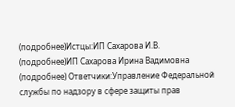(подробнее)Истцы:ИП Сахарова И.В. (подробнее)ИП Сахарова Ирина Вадимовна (подробнее) Ответчики:Управление Федеральной службы по надзору в сфере защиты прав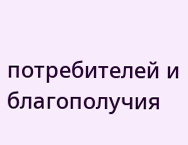потребителей и благополучия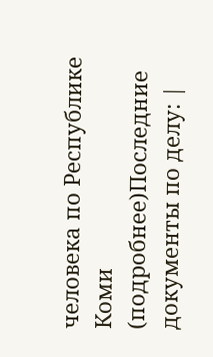человека по Республике Коми (подробнее)Последние документы по делу: |